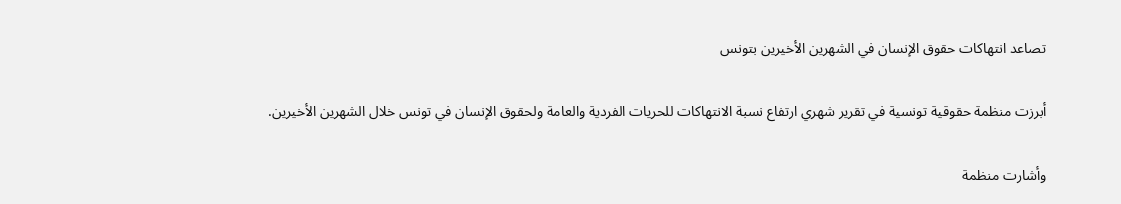تصاعد انتهاكات حقوق الإنسان في الشهرين الأخيرين بتونس

أبرزت منظمة حقوقية تونسية في تقرير شهري ارتفاع نسبة الانتهاكات للحريات الفردية والعامة ولحقوق الإنسان في تونس خلال الشهرين الأخيرين.

وأشارت منظمة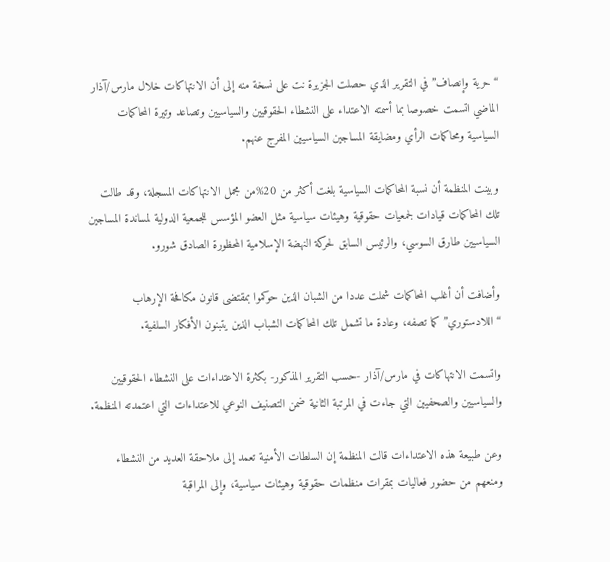“حرية وإنصاف” في التقرير الذي حصلت الجزيرة نت على نسخة منه إلى أن الانتهاكات خلال مارس/آذار الماضي اتسمت خصوصا بما أسمته الاعتداء على النشطاء الحقوقيين والسياسيين وتصاعد وتيرة المحاكمات السياسية ومحاكمات الرأي ومضايقة المساجين السياسيين المفرج عنهم.

وبينت المنظمة أن نسبة المحاكمات السياسية بلغت أكثر من 20%من مجمل الانتهاكات المسجلة، وقد طالت تلك المحاكمات قيادات لجمعيات حقوقية وهيئات سياسية مثل العضو المؤسس للجمعية الدولية لمساندة المساجين السياسيين طارق السوسي، والرئيس السابق لحركة النهضة الإسلامية المحظورة الصادق شورو.

وأضافت أن أغلب المحاكمات شملت عددا من الشبان الذين حوكموا بمقتضى قانون مكافحة الإرهاب “اللادستوري” كما تصفه، وعادة ما تشمل تلك المحاكمات الشباب الذين يتبنون الأفكار السلفية.

واتسمت الانتهاكات في مارس/آذار -حسب التقرير المذكور- بكثرة الاعتداءات على النشطاء الحقوقيين والسياسيين والصحفيين التي جاءت في المرتبة الثانية ضمن التصنيف النوعي للاعتداءات التي اعتمدته المنظمة.

وعن طبيعة هذه الاعتداءات قالت المنظمة إن السلطات الأمنية تعمد إلى ملاحقة العديد من النشطاء ومنعهم من حضور فعاليات بمقرات منظمات حقوقية وهيئات سياسية، وإلى المراقبة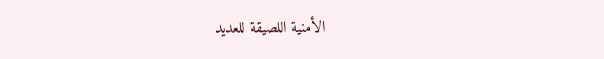الأمنية اللصيقة للعديد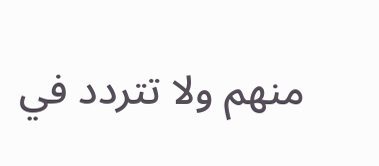منهم ولا تتردد في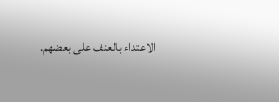الاعتداء بالعنف على بعضهم.